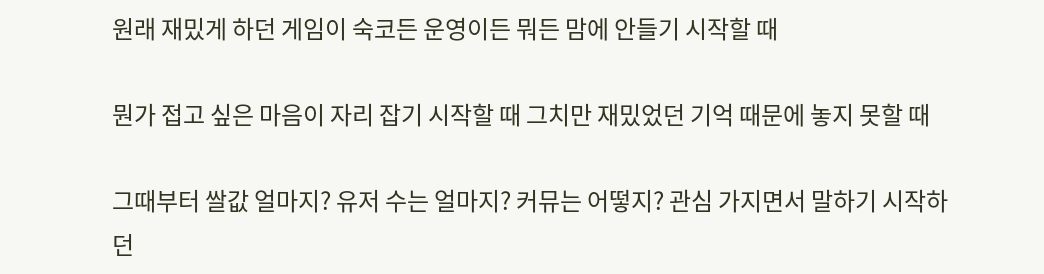원래 재밌게 하던 게임이 숙코든 운영이든 뭐든 맘에 안들기 시작할 때

뭔가 접고 싶은 마음이 자리 잡기 시작할 때 그치만 재밌었던 기억 때문에 놓지 못할 때

그때부터 쌀값 얼마지? 유저 수는 얼마지? 커뮤는 어떻지? 관심 가지면서 말하기 시작하던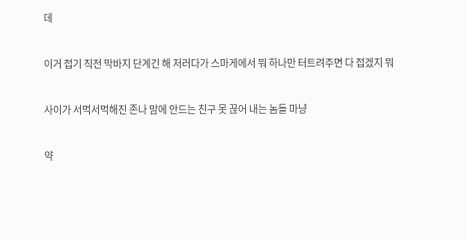데

이거 접기 직전 막바지 단계긴 해 저러다가 스마게에서 뭐 하나만 터트려주면 다 접겠지 뭐

사이가 서먹서먹해진 존나 맘에 안드는 친구 못 끊어 내는 놈들 마냥

약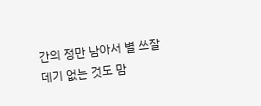간의 정만 남아서 별 쓰잘데기 없는 것도 맘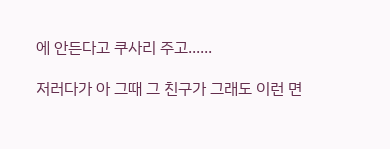에 안든다고 쿠사리 주고......

저러다가 아 그때 그 친구가 그래도 이런 면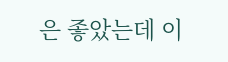은 좋았는데 이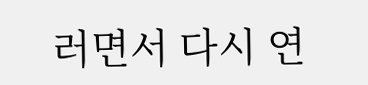러면서 다시 연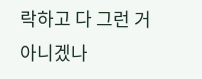락하고 다 그런 거 아니겠나